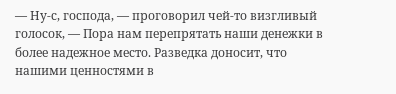— Ну-с, господа, — проговорил чей-то визгливый голосок, — Пора нам перепрятать наши денежки в более надежное место. Разведка доносит, что нашими ценностями в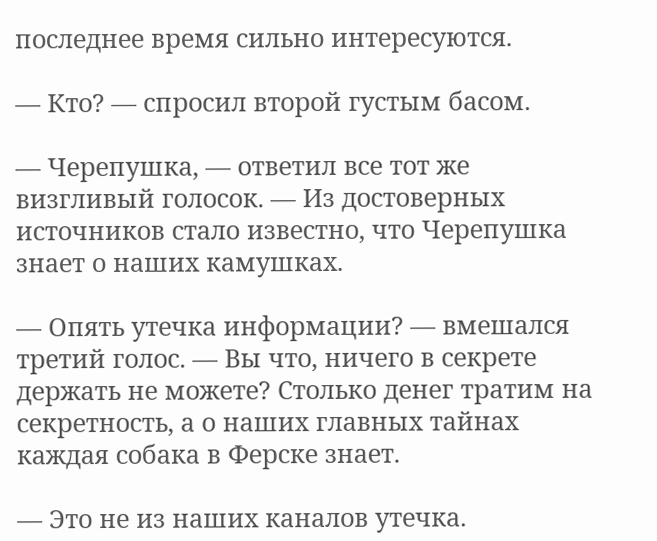последнее время сильно интересуются.

— Кто? — спросил второй густым басом.

— Черепушка, — ответил все тот же визгливый голосок. — Из достоверных источников стало известно, что Черепушка знает о наших камушках.

— Опять утечка информации? — вмешался третий голос. — Вы что, ничего в секрете держать не можете? Столько денег тратим на секретность, а о наших главных тайнах каждая собака в Ферске знает.

— Это не из наших каналов утечка.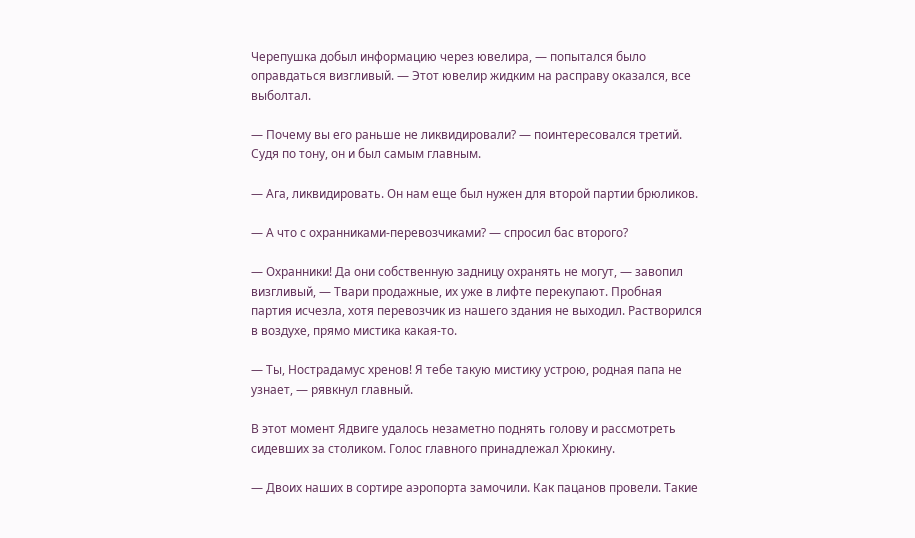Черепушка добыл информацию через ювелира, — попытался было оправдаться визгливый. — Этот ювелир жидким на расправу оказался, все выболтал.

— Почему вы его раньше не ликвидировали? — поинтересовался третий. Судя по тону, он и был самым главным.

— Ага, ликвидировать. Он нам еще был нужен для второй партии брюликов.

— А что с охранниками-перевозчиками? — спросил бас второго?

— Охранники! Да они собственную задницу охранять не могут, — завопил визгливый, — Твари продажные, их уже в лифте перекупают. Пробная партия исчезла, хотя перевозчик из нашего здания не выходил. Растворился в воздухе, прямо мистика какая-то.

— Ты, Нострадамус хренов! Я тебе такую мистику устрою, родная папа не узнает, — рявкнул главный.

В этот момент Ядвиге удалось незаметно поднять голову и рассмотреть сидевших за столиком. Голос главного принадлежал Хрюкину.

— Двоих наших в сортире аэропорта замочили. Как пацанов провели. Такие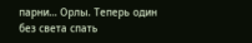парни… Орлы. Теперь один без света спать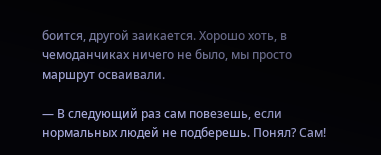боится, другой заикается. Хорошо хоть, в чемоданчиках ничего не было, мы просто маршрут осваивали.

— В следующий раз сам повезешь, если нормальных людей не подберешь. Понял? Сам!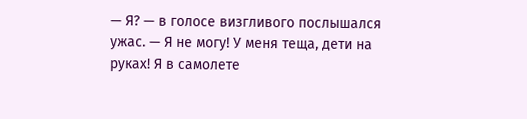— Я? — в голосе визгливого послышался ужас. — Я не могу! У меня теща, дети на руках! Я в самолете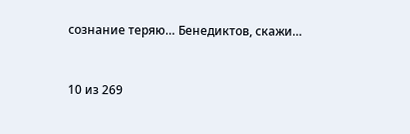сознание теряю… Бенедиктов, скажи…



10 из 269